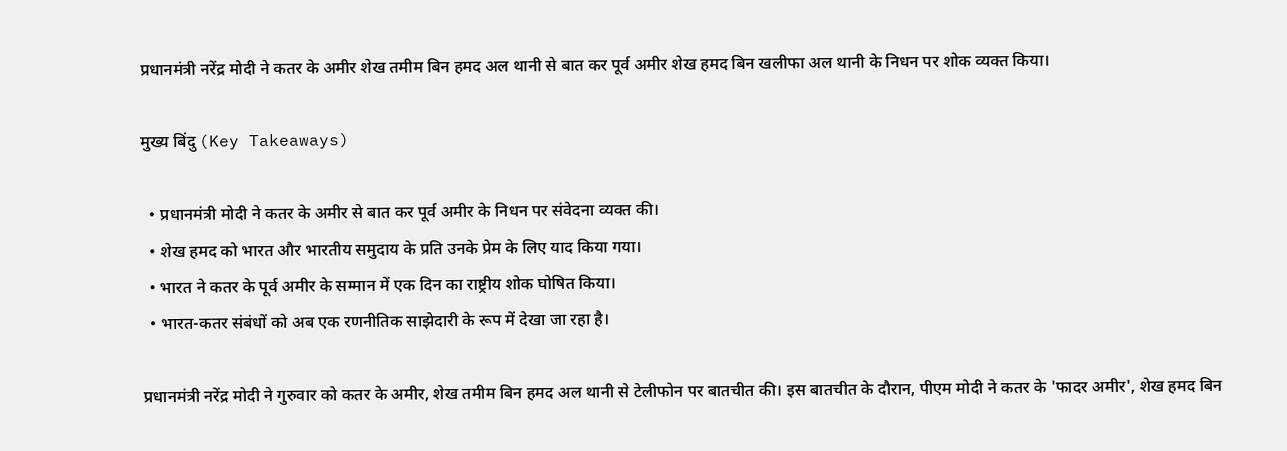प्रधानमंत्री नरेंद्र मोदी ने कतर के अमीर शेख तमीम बिन हमद अल थानी से बात कर पूर्व अमीर शेख हमद बिन खलीफा अल थानी के निधन पर शोक व्यक्त किया।

मुख्य बिंदु (Key Takeaways)

  • प्रधानमंत्री मोदी ने कतर के अमीर से बात कर पूर्व अमीर के निधन पर संवेदना व्यक्त की।
  • शेख हमद को भारत और भारतीय समुदाय के प्रति उनके प्रेम के लिए याद किया गया।
  • भारत ने कतर के पूर्व अमीर के सम्मान में एक दिन का राष्ट्रीय शोक घोषित किया।
  • भारत-कतर संबंधों को अब एक रणनीतिक साझेदारी के रूप में देखा जा रहा है।

प्रधानमंत्री नरेंद्र मोदी ने गुरुवार को कतर के अमीर, शेख तमीम बिन हमद अल थानी से टेलीफोन पर बातचीत की। इस बातचीत के दौरान, पीएम मोदी ने कतर के 'फादर अमीर', शेख हमद बिन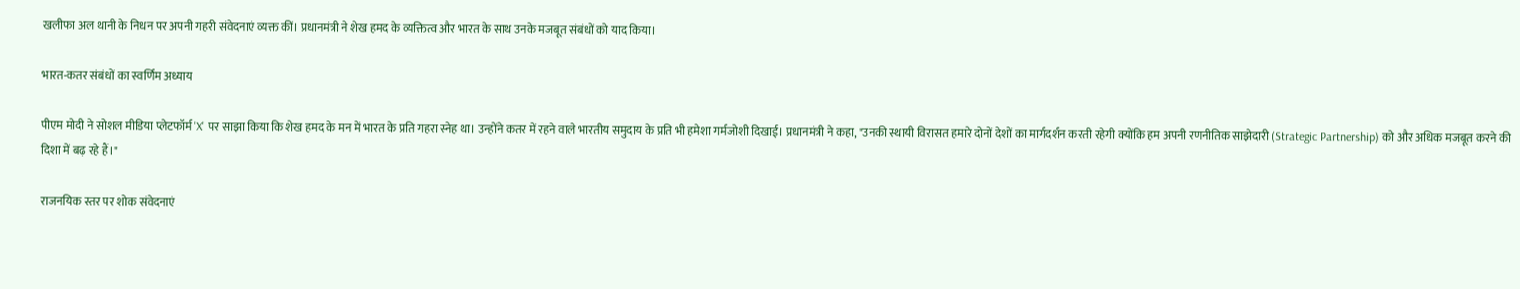खलीफा अल थानी के निधन पर अपनी गहरी संवेदनाएं व्यक्त कीं। प्रधानमंत्री ने शेख हमद के व्यक्तित्व और भारत के साथ उनके मजबूत संबंधों को याद किया।

भारत-कतर संबंधों का स्वर्णिम अध्याय

पीएम मोदी ने सोशल मीडिया प्लेटफॉर्म 'X' पर साझा किया कि शेख हमद के मन में भारत के प्रति गहरा स्नेह था। उन्होंने कतर में रहने वाले भारतीय समुदाय के प्रति भी हमेशा गर्मजोशी दिखाई। प्रधानमंत्री ने कहा, "उनकी स्थायी विरासत हमारे दोनों देशों का मार्गदर्शन करती रहेगी क्योंकि हम अपनी रणनीतिक साझेदारी (Strategic Partnership) को और अधिक मजबूत करने की दिशा में बढ़ रहे हैं।"

राजनयिक स्तर पर शोक संवेदनाएं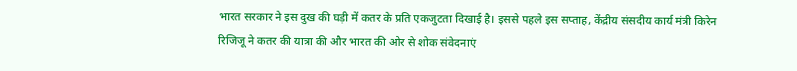भारत सरकार ने इस दुख की घड़ी में कतर के प्रति एकजुटता दिखाई है। इससे पहले इस सप्ताह, केंद्रीय संसदीय कार्य मंत्री किरेन रिजिजू ने कतर की यात्रा की और भारत की ओर से शोक संवेदनाएं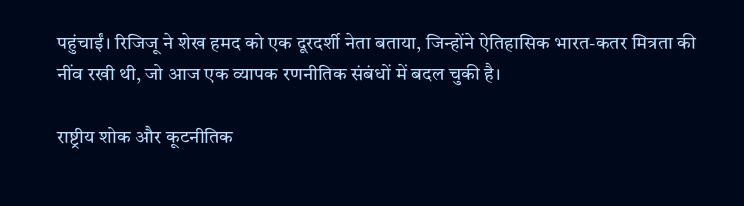पहुंचाईं। रिजिजू ने शेख हमद को एक दूरदर्शी नेता बताया, जिन्होंने ऐतिहासिक भारत-कतर मित्रता की नींव रखी थी, जो आज एक व्यापक रणनीतिक संबंधों में बदल चुकी है।

राष्ट्रीय शोक और कूटनीतिक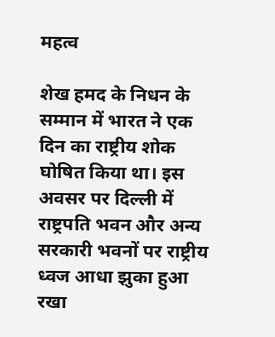महत्व

शेख हमद के निधन के सम्मान में भारत ने एक दिन का राष्ट्रीय शोक घोषित किया था। इस अवसर पर दिल्ली में राष्ट्रपति भवन और अन्य सरकारी भवनों पर राष्ट्रीय ध्वज आधा झुका हुआ रखा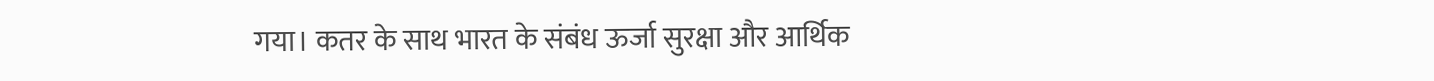गया। कतर के साथ भारत के संबंध ऊर्जा सुरक्षा और आर्थिक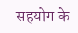सहयोग के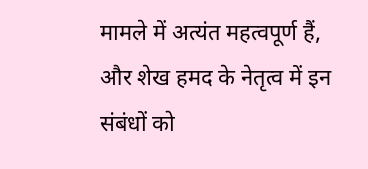मामले में अत्यंत महत्वपूर्ण हैं, और शेख हमद के नेतृत्व में इन संबंधों को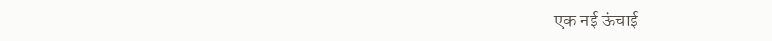एक नई ऊंचाई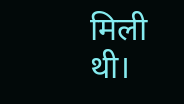मिली थी।